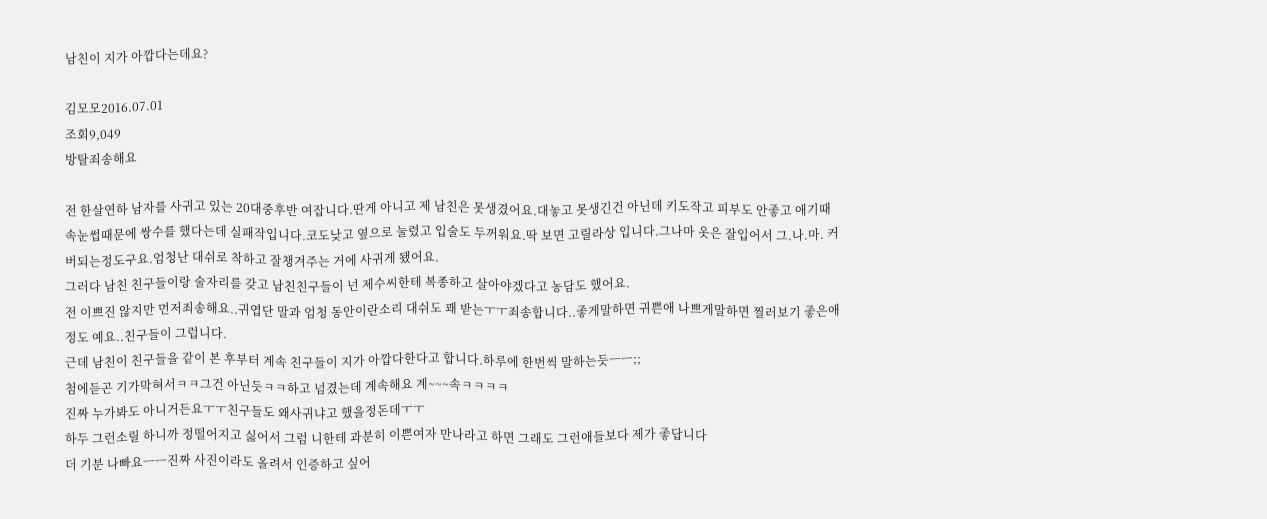남친이 지가 아깝다는데요?

김모모2016.07.01
조회9,049
방탈죄송해요

전 한살연하 남자를 사귀고 있는 20대중후반 여잡니다.딴게 아니고 제 남친은 못생겼어요.대놓고 못생긴건 아닌데 키도작고 피부도 안좋고 애기때 속눈썹때문에 쌍수를 했다는데 실패작입니다.코도낮고 옆으로 눌렸고 입술도 두꺼워요.딱 보면 고릴라상 입니다.그나마 옷은 잘입어서 그.나.마. 커버되는정도구요.엄청난 대쉬로 착하고 잘챙겨주는 거에 사귀게 됐어요.
그러다 남친 친구들이랑 술자리를 갖고 남친친구들이 넌 제수씨한테 복종하고 살아야겠다고 농담도 했어요.
전 이쁘진 않지만 먼저죄송해요..귀엽단 말과 엄청 동안이란소리 대쉬도 꽤 받는ㅜㅜ죄송합니다..좋게말하면 귀쁜애 나쁘게말하면 찔러보기 좋은애 정도 예요..친구들이 그럽니다.
근데 남친이 친구들을 같이 본 후부터 계속 친구들이 지가 아깝다한다고 합니다.하루에 한번씩 말하는듯ㅡㅡ;;
첨에듣곤 기가막혀서ㅋㅋ그건 아닌듯ㅋㅋ하고 넘겼는데 계속해요 계~~~속ㅋㅋㅋㅋ
진짜 누가봐도 아니거든요ㅜㅜ친구들도 왜사귀냐고 했을정돈데ㅜㅜ
하두 그런소릴 하니까 정떨어지고 싫어서 그럼 니한테 과분히 이쁜여자 만나라고 하면 그래도 그런애들보다 제가 좋답니다
더 기분 나빠요ㅡㅡ진짜 사진이라도 올려서 인증하고 싶어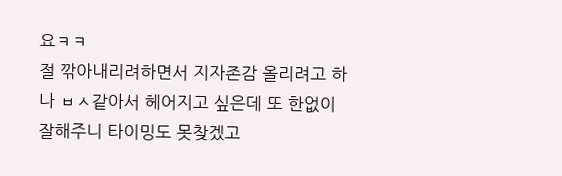요ㅋㅋ
절 깎아내리려하면서 지자존감 올리려고 하나 ㅂㅅ같아서 헤어지고 싶은데 또 한없이 잘해주니 타이밍도 못찾겠고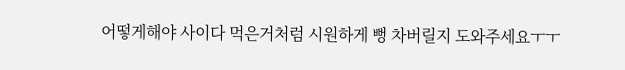어떻게해야 사이다 먹은거처럼 시원하게 뻥 차버릴지 도와주세요ㅜㅜ